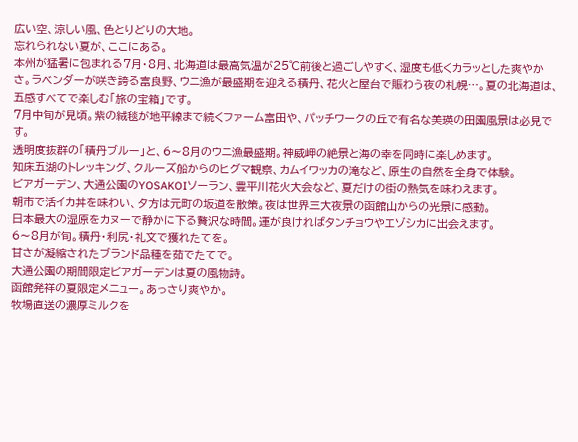広い空、涼しい風、色とりどりの大地。
忘れられない夏が、ここにある。
本州が猛暑に包まれる7月・8月、北海道は最高気温が25℃前後と過ごしやすく、湿度も低くカラッとした爽やかさ。ラベンダーが咲き誇る富良野、ウニ漁が最盛期を迎える積丹、花火と屋台で賑わう夜の札幌…。夏の北海道は、五感すべてで楽しむ「旅の宝箱」です。
7月中旬が見頃。紫の絨毯が地平線まで続くファーム富田や、パッチワークの丘で有名な美瑛の田園風景は必見です。
透明度抜群の「積丹ブルー」と、6〜8月のウニ漁最盛期。神威岬の絶景と海の幸を同時に楽しめます。
知床五湖のトレッキング、クルーズ船からのヒグマ観察、カムイワッカの滝など、原生の自然を全身で体験。
ビアガーデン、大通公園のYOSAKOIソーラン、豊平川花火大会など、夏だけの街の熱気を味わえます。
朝市で活イカ丼を味わい、夕方は元町の坂道を散策。夜は世界三大夜景の函館山からの光景に感動。
日本最大の湿原をカヌーで静かに下る贅沢な時間。運が良ければタンチョウやエゾシカに出会えます。
6〜8月が旬。積丹・利尻・礼文で獲れたてを。
甘さが凝縮されたブランド品種を茹でたてで。
大通公園の期間限定ビアガーデンは夏の風物詩。
函館発祥の夏限定メニュー。あっさり爽やか。
牧場直送の濃厚ミルクを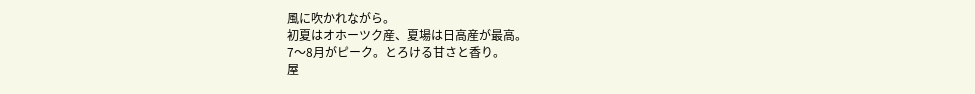風に吹かれながら。
初夏はオホーツク産、夏場は日高産が最高。
7〜8月がピーク。とろける甘さと香り。
屋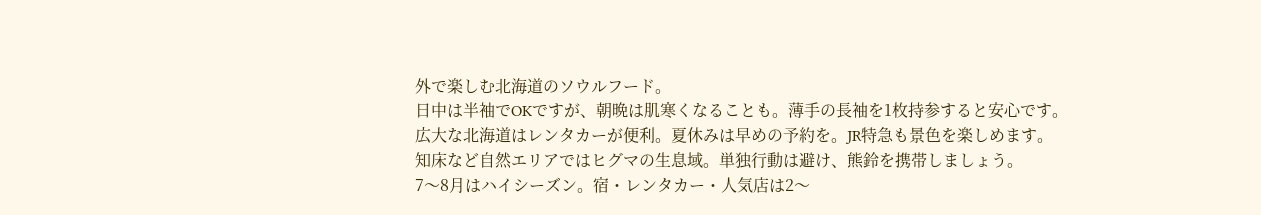外で楽しむ北海道のソウルフード。
日中は半袖でOKですが、朝晩は肌寒くなることも。薄手の長袖を1枚持参すると安心です。
広大な北海道はレンタカーが便利。夏休みは早めの予約を。JR特急も景色を楽しめます。
知床など自然エリアではヒグマの生息域。単独行動は避け、熊鈴を携帯しましょう。
7〜8月はハイシーズン。宿・レンタカー・人気店は2〜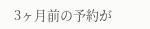3ヶ月前の予約が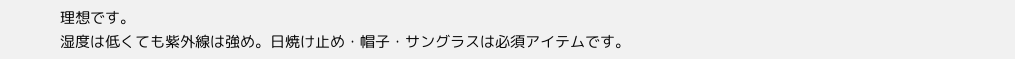理想です。
湿度は低くても紫外線は強め。日焼け止め・帽子・サングラスは必須アイテムです。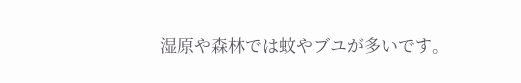湿原や森林では蚊やブユが多いです。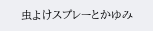虫よけスプレーとかゆみ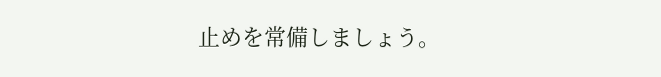止めを常備しましょう。